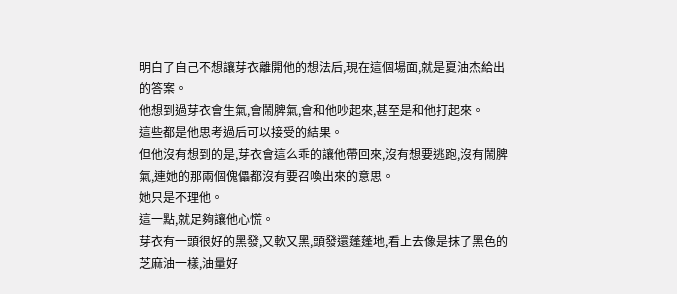明白了自己不想讓芽衣離開他的想法后,現在這個場面,就是夏油杰給出的答案。
他想到過芽衣會生氣,會鬧脾氣,會和他吵起來,甚至是和他打起來。
這些都是他思考過后可以接受的結果。
但他沒有想到的是,芽衣會這么乖的讓他帶回來,沒有想要逃跑,沒有鬧脾氣,連她的那兩個傀儡都沒有要召喚出來的意思。
她只是不理他。
這一點,就足夠讓他心慌。
芽衣有一頭很好的黑發,又軟又黑,頭發還蓬蓬地,看上去像是抹了黑色的芝麻油一樣,油量好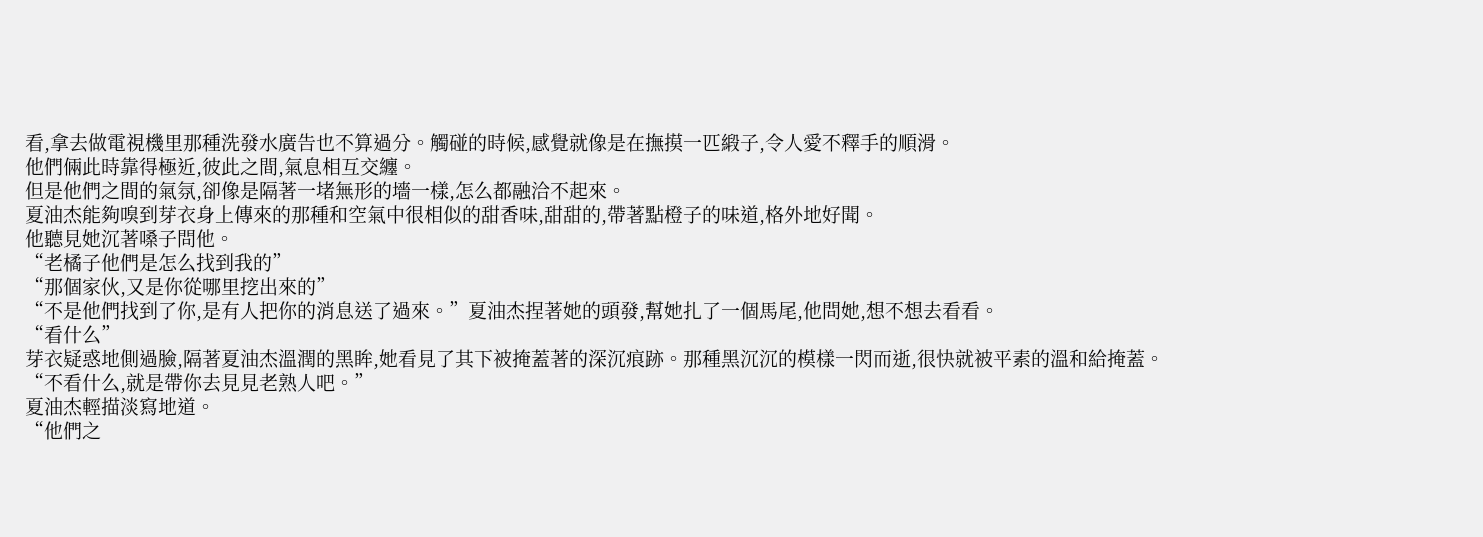看,拿去做電視機里那種洗發水廣告也不算過分。觸碰的時候,感覺就像是在撫摸一匹緞子,令人愛不釋手的順滑。
他們倆此時靠得極近,彼此之間,氣息相互交纏。
但是他們之間的氣氛,卻像是隔著一堵無形的墻一樣,怎么都融洽不起來。
夏油杰能夠嗅到芽衣身上傳來的那種和空氣中很相似的甜香味,甜甜的,帶著點橙子的味道,格外地好聞。
他聽見她沉著嗓子問他。
“老橘子他們是怎么找到我的”
“那個家伙,又是你從哪里挖出來的”
“不是他們找到了你,是有人把你的消息送了過來。”夏油杰捏著她的頭發,幫她扎了一個馬尾,他問她,想不想去看看。
“看什么”
芽衣疑惑地側過臉,隔著夏油杰溫潤的黑眸,她看見了其下被掩蓋著的深沉痕跡。那種黑沉沉的模樣一閃而逝,很快就被平素的溫和給掩蓋。
“不看什么,就是帶你去見見老熟人吧。”
夏油杰輕描淡寫地道。
“他們之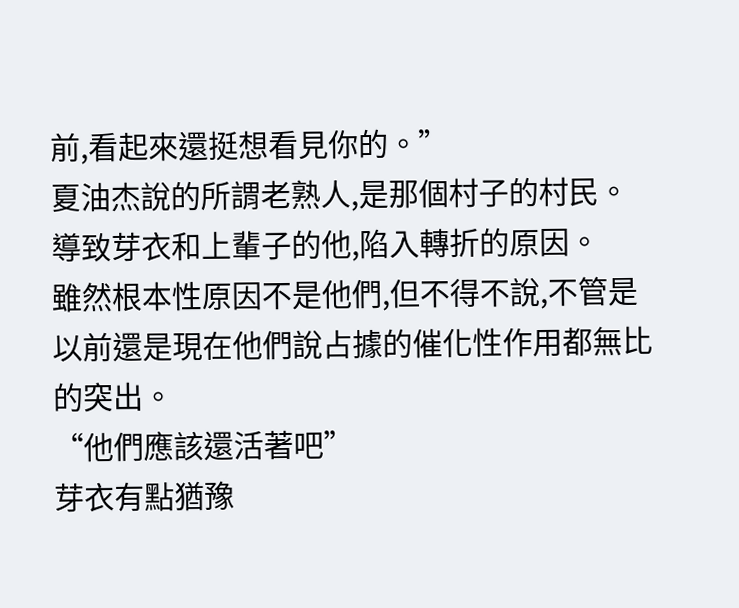前,看起來還挺想看見你的。”
夏油杰說的所謂老熟人,是那個村子的村民。
導致芽衣和上輩子的他,陷入轉折的原因。
雖然根本性原因不是他們,但不得不說,不管是以前還是現在他們說占據的催化性作用都無比的突出。
“他們應該還活著吧”
芽衣有點猶豫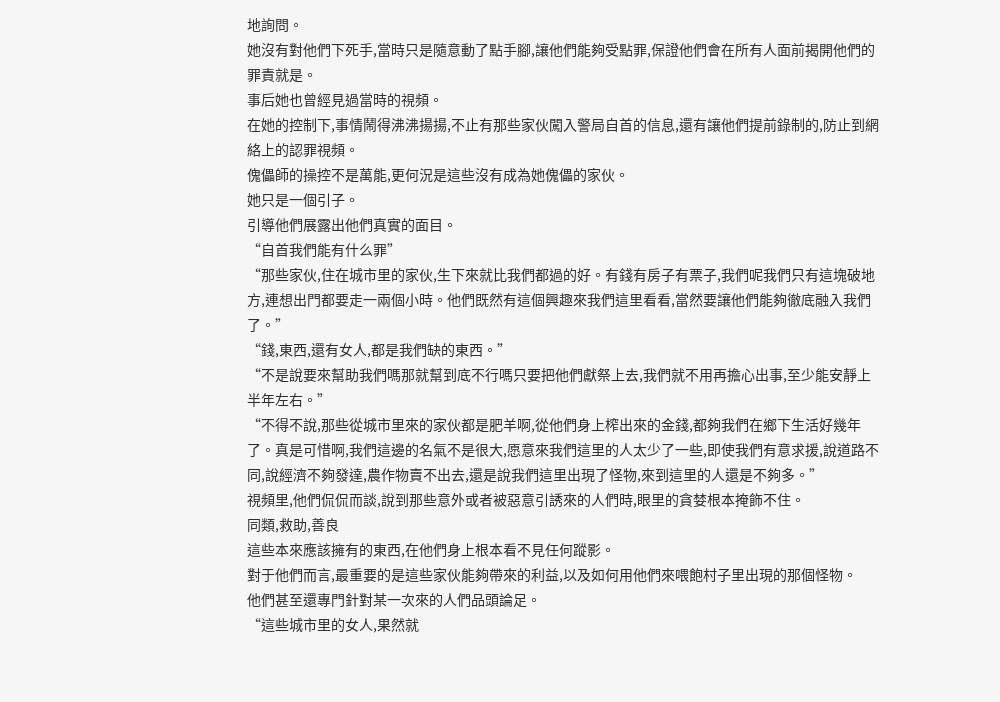地詢問。
她沒有對他們下死手,當時只是隨意動了點手腳,讓他們能夠受點罪,保證他們會在所有人面前揭開他們的罪責就是。
事后她也曾經見過當時的視頻。
在她的控制下,事情鬧得沸沸揚揚,不止有那些家伙闖入警局自首的信息,還有讓他們提前錄制的,防止到網絡上的認罪視頻。
傀儡師的操控不是萬能,更何況是這些沒有成為她傀儡的家伙。
她只是一個引子。
引導他們展露出他們真實的面目。
“自首我們能有什么罪”
“那些家伙,住在城市里的家伙,生下來就比我們都過的好。有錢有房子有票子,我們呢我們只有這塊破地方,連想出門都要走一兩個小時。他們既然有這個興趣來我們這里看看,當然要讓他們能夠徹底融入我們了。”
“錢,東西,還有女人,都是我們缺的東西。”
“不是說要來幫助我們嗎那就幫到底不行嗎只要把他們獻祭上去,我們就不用再擔心出事,至少能安靜上半年左右。”
“不得不說,那些從城市里來的家伙都是肥羊啊,從他們身上榨出來的金錢,都夠我們在鄉下生活好幾年了。真是可惜啊,我們這邊的名氣不是很大,愿意來我們這里的人太少了一些,即使我們有意求援,說道路不同,說經濟不夠發達,農作物賣不出去,還是說我們這里出現了怪物,來到這里的人還是不夠多。”
視頻里,他們侃侃而談,說到那些意外或者被惡意引誘來的人們時,眼里的貪婪根本掩飾不住。
同類,救助,善良
這些本來應該擁有的東西,在他們身上根本看不見任何蹤影。
對于他們而言,最重要的是這些家伙能夠帶來的利益,以及如何用他們來喂飽村子里出現的那個怪物。
他們甚至還專門針對某一次來的人們品頭論足。
“這些城市里的女人,果然就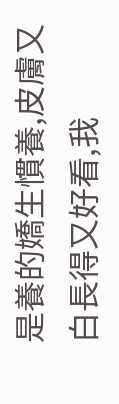是養的嬌生慣養,皮膚又白長得又好看,我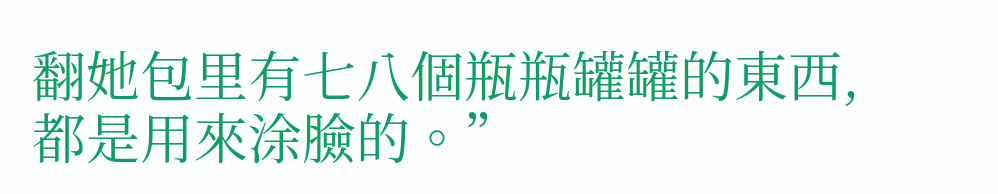翻她包里有七八個瓶瓶罐罐的東西,都是用來涂臉的。”